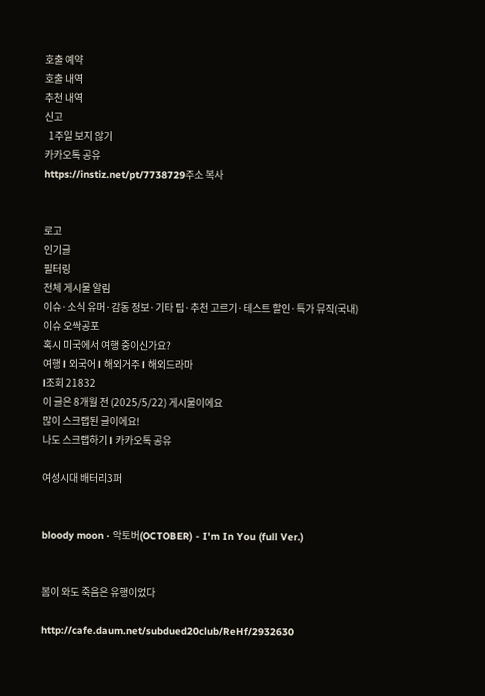호출 예약
호출 내역
추천 내역
신고
  1주일 보지 않기
카카오톡 공유
https://instiz.net/pt/7738729주소 복사


로고
인기글
필터링
전체 게시물 알림
이슈·소식 유머·감동 정보·기타 팁·추천 고르기·테스트 할인·특가 뮤직(국내)
이슈 오싹공포
혹시 미국에서 여행 중이신가요?
여행 l 외국어 l 해외거주 l 해외드라마
l조회 21832
이 글은 8개월 전 (2025/5/22) 게시물이에요
많이 스크랩된 글이에요!
나도 스크랩하기 l 카카오톡 공유

여성시대 배터리3퍼


bloody moon · 악토버(OCTOBER) - I'm In You (full Ver.)


봄이 와도 죽음은 유행이었다

http://cafe.daum.net/subdued20club/ReHf/2932630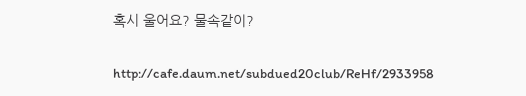혹시 울어요? 물속같이?

http://cafe.daum.net/subdued20club/ReHf/2933958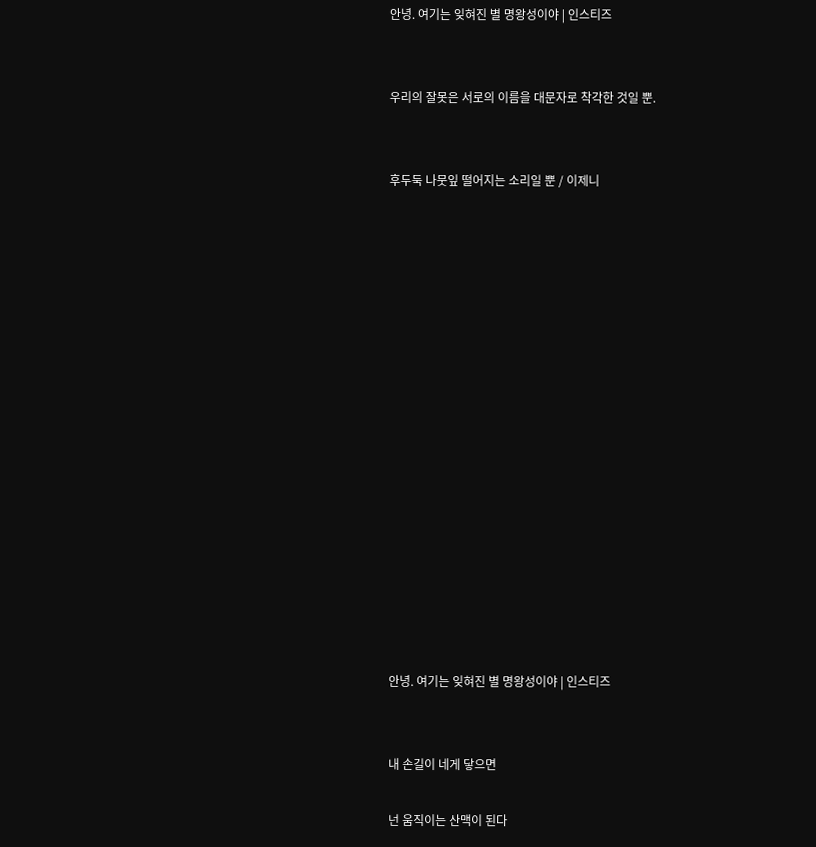안녕. 여기는 잊혀진 별 명왕성이야 | 인스티즈


우리의 잘못은 서로의 이름을 대문자로 착각한 것일 뿐.


후두둑 나뭇잎 떨어지는 소리일 뿐 / 이제니

















안녕. 여기는 잊혀진 별 명왕성이야 | 인스티즈


내 손길이 네게 닿으면

넌 움직이는 산맥이 된다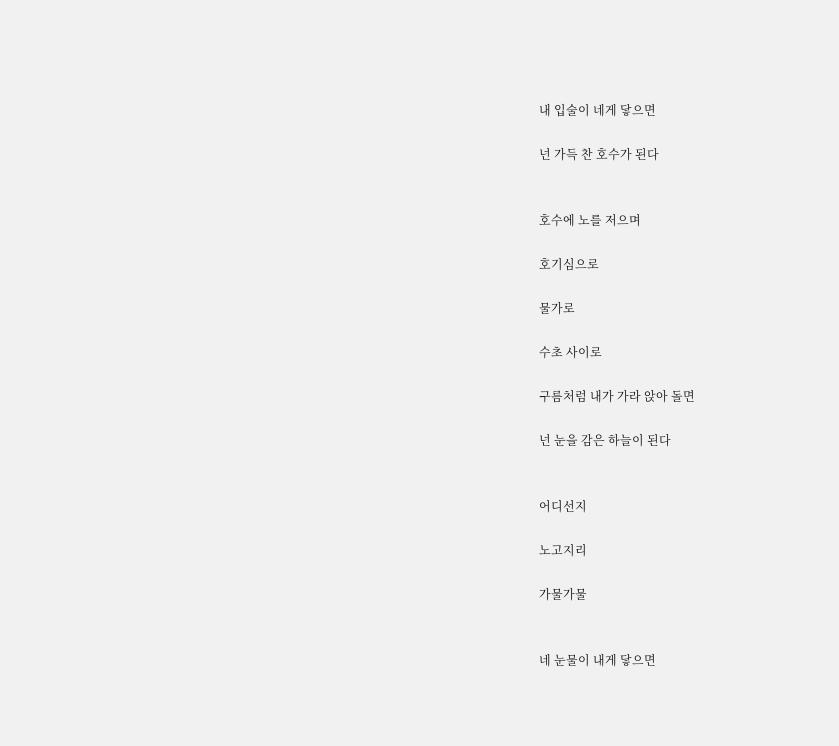내 입술이 네게 닿으면

넌 가득 찬 호수가 된다


호수에 노를 저으며

호기심으로

물가로

수초 사이로

구름처럼 내가 가라 앉아 돌면

넌 눈을 감은 하늘이 된다


어디선지

노고지리

가물가물


네 눈물이 내게 닿으면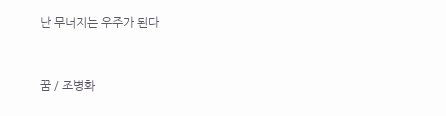난 무너지는 우주가 된다


꿈 / 조병화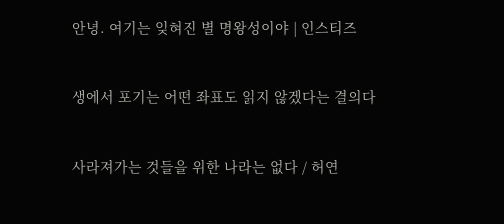안녕. 여기는 잊혀진 별 명왕성이야 | 인스티즈


생에서 포기는 어떤 좌표도 읽지 않겠다는 결의다


사라져가는 것들을 위한 나라는 없다 / 허연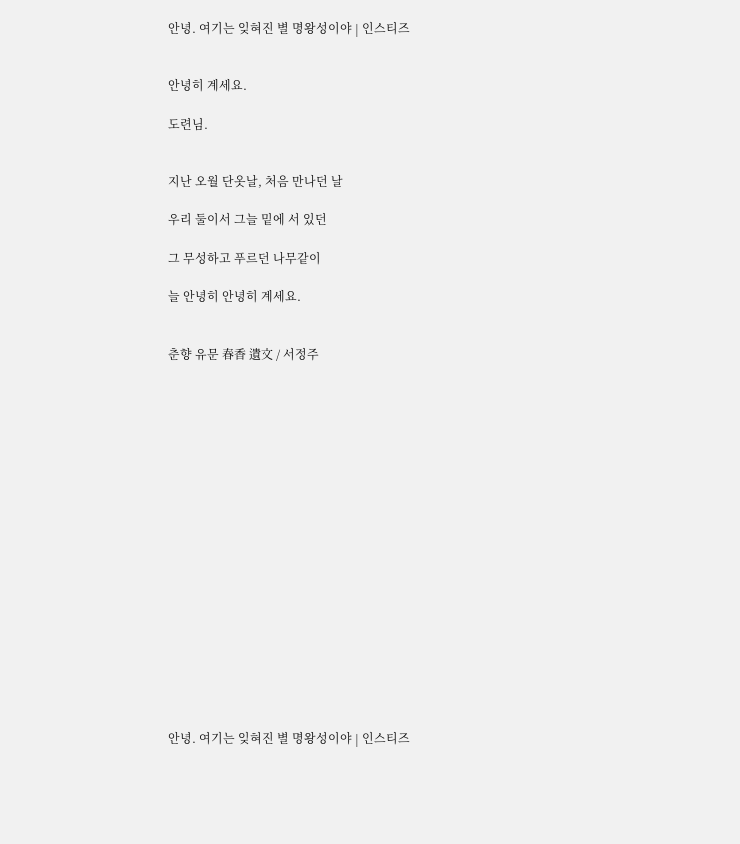안녕. 여기는 잊혀진 별 명왕성이야 | 인스티즈


안녕히 계세요.

도련님.


지난 오월 단옷날, 처음 만나던 날

우리 둘이서 그늘 밑에 서 있던

그 무성하고 푸르던 나무같이

늘 안녕히 안녕히 계세요.


춘향 유문 春香 遺文 / 서정주



















안녕. 여기는 잊혀진 별 명왕성이야 | 인스티즈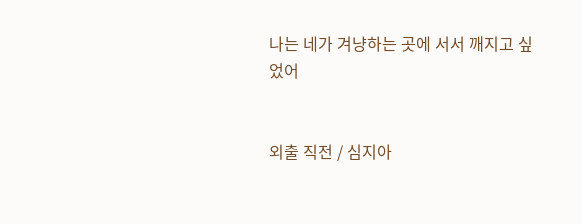나는 네가 겨냥하는 곳에 서서 깨지고 싶었어


외출 직전 / 심지아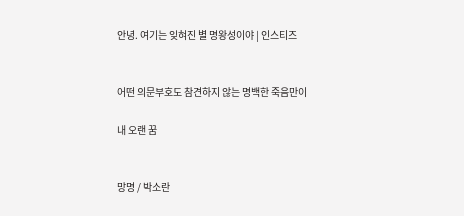안녕. 여기는 잊혀진 별 명왕성이야 | 인스티즈


어떤 의문부호도 참견하지 않는 명백한 죽음만이

내 오랜 꿈


망명 / 박소란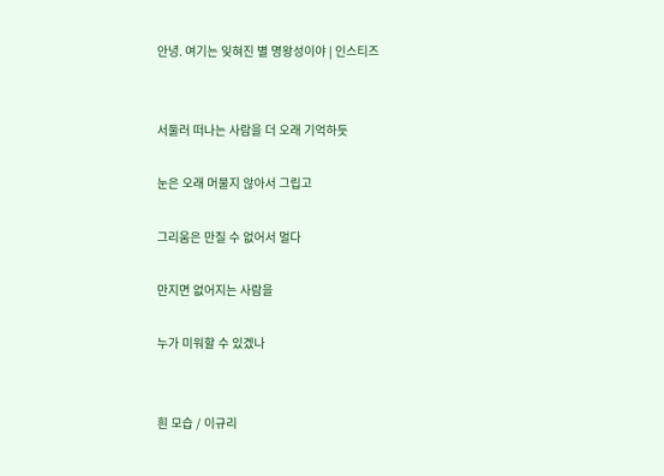안녕. 여기는 잊혀진 별 명왕성이야 | 인스티즈


서둘러 떠나는 사람을 더 오래 기억하듯

눈은 오래 머물지 않아서 그립고

그리움은 만질 수 없어서 멀다

만지면 없어지는 사람을

누가 미워할 수 있겠나


흰 모습 / 이규리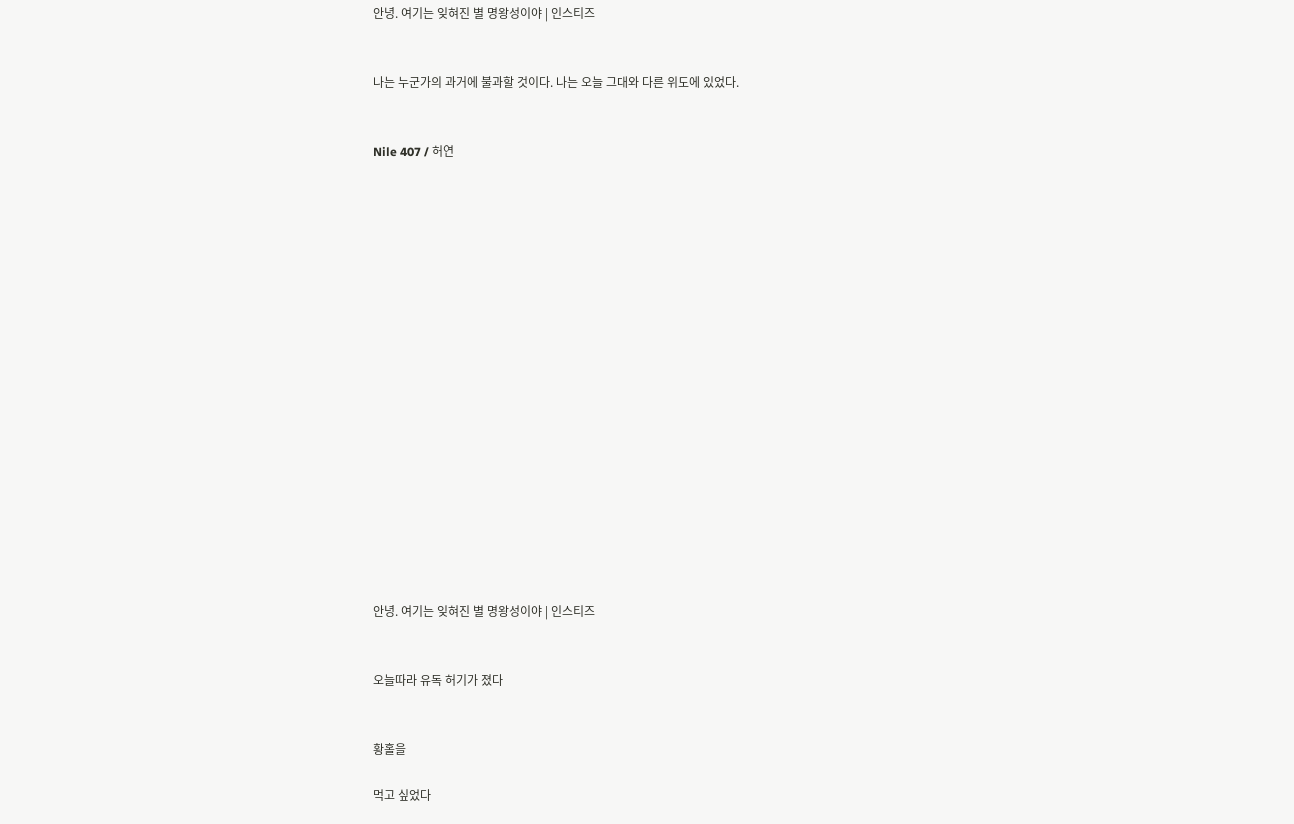안녕. 여기는 잊혀진 별 명왕성이야 | 인스티즈


나는 누군가의 과거에 불과할 것이다. 나는 오늘 그대와 다른 위도에 있었다.


Nile 407 / 허연



















안녕. 여기는 잊혀진 별 명왕성이야 | 인스티즈


오늘따라 유독 허기가 졌다


황홀을

먹고 싶었다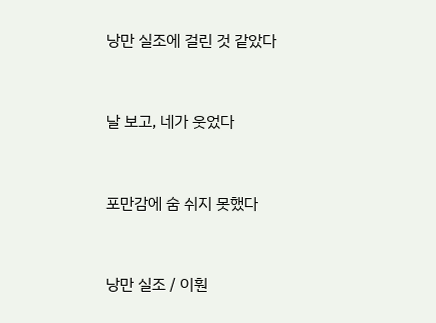낭만 실조에 걸린 것 같았다


날 보고, 네가 웃었다


포만감에 숨 쉬지 못했다


낭만 실조 / 이훤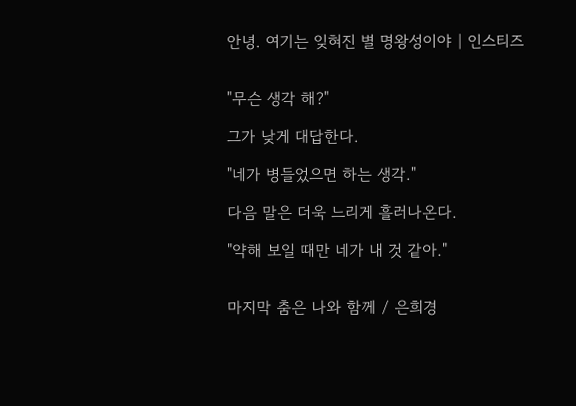안녕. 여기는 잊혀진 별 명왕성이야 | 인스티즈


"무슨 생각 해?"

그가 낮게 대답한다.

"네가 병들었으면 하는 생각."

다음 말은 더욱 느리게 흘러나온다.

"약해 보일 때만 네가 내 것 같아."


마지막 춤은 나와 함께 / 은희경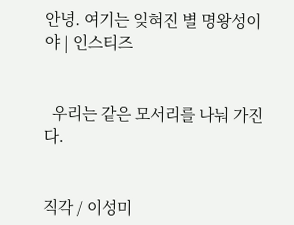안녕. 여기는 잊혀진 별 명왕성이야 | 인스티즈


  우리는 같은 모서리를 나눠 가진다.


직각 / 이성미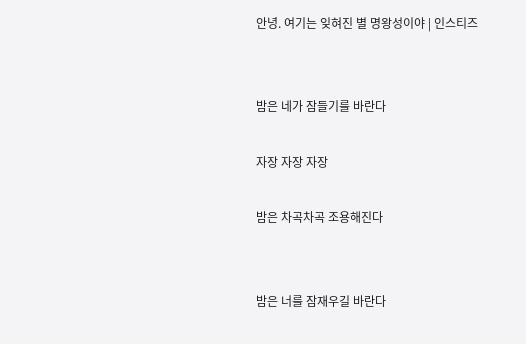안녕. 여기는 잊혀진 별 명왕성이야 | 인스티즈


밤은 네가 잠들기를 바란다

자장 자장 자장

밤은 차곡차곡 조용해진다


밤은 너를 잠재우길 바란다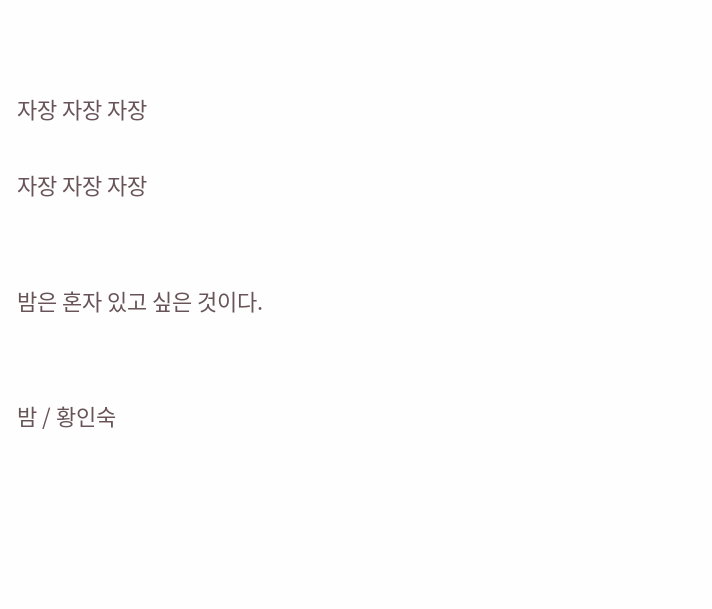자장 자장 자장

자장 자장 자장


밤은 혼자 있고 싶은 것이다.


밤 / 황인숙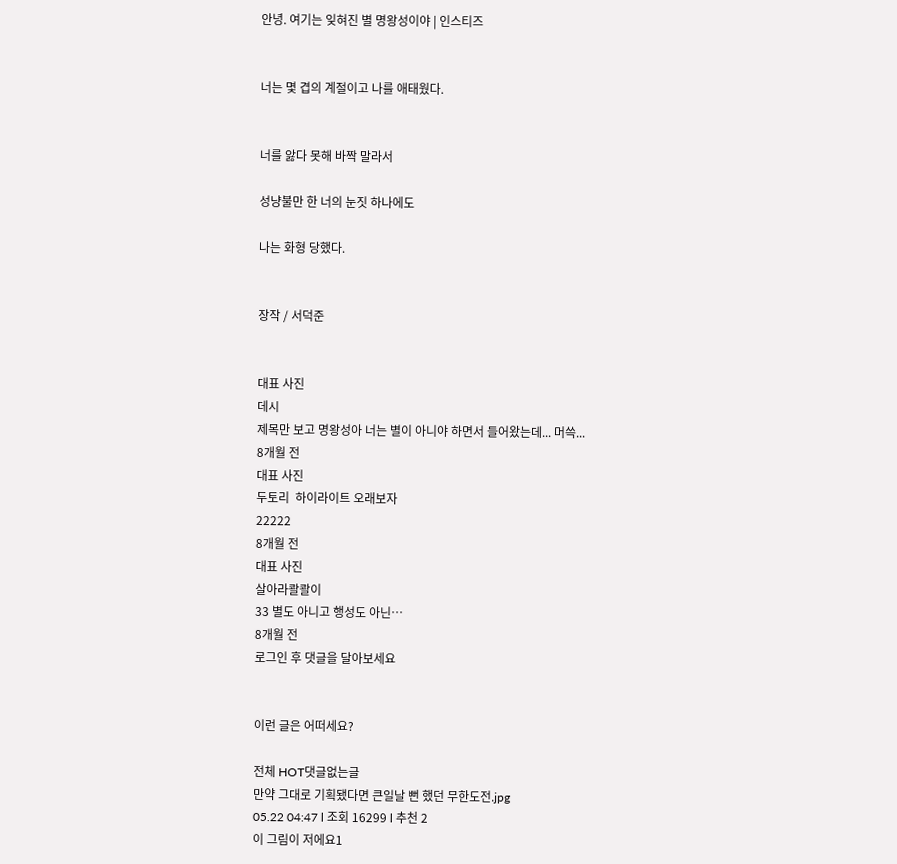안녕. 여기는 잊혀진 별 명왕성이야 | 인스티즈


너는 몇 겹의 계절이고 나를 애태웠다.


너를 앓다 못해 바짝 말라서

성냥불만 한 너의 눈짓 하나에도

나는 화형 당했다.


장작 / 서덕준


대표 사진
데시
제목만 보고 명왕성아 너는 별이 아니야 하면서 들어왔는데... 머쓱...
8개월 전
대표 사진
두토리  하이라이트 오래보자
22222
8개월 전
대표 사진
살아라콸콸이
33 별도 아니고 행성도 아닌…
8개월 전
로그인 후 댓글을 달아보세요


이런 글은 어떠세요?

전체 HOT댓글없는글
만약 그대로 기획됐다면 큰일날 뻔 했던 무한도전.jpg
05.22 04:47 l 조회 16299 l 추천 2
이 그림이 저에요1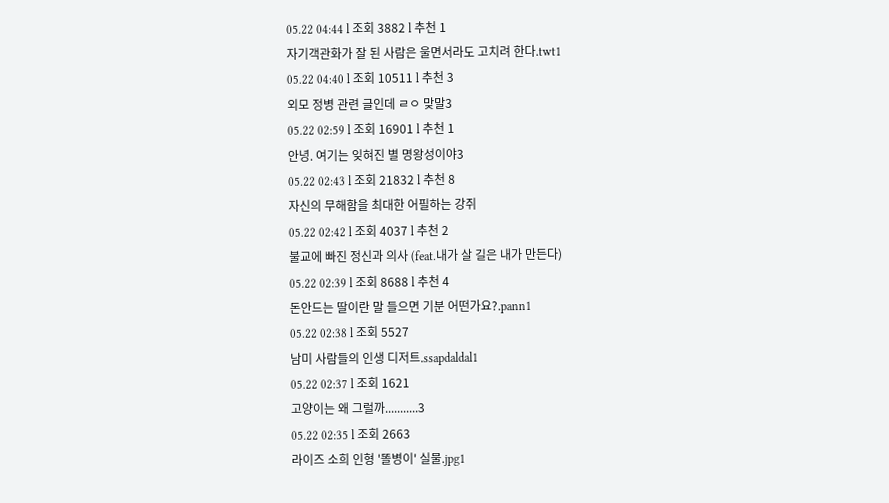05.22 04:44 l 조회 3882 l 추천 1
자기객관화가 잘 된 사람은 울면서라도 고치려 한다.twt1
05.22 04:40 l 조회 10511 l 추천 3
외모 정병 관련 글인데 ㄹㅇ 맞말3
05.22 02:59 l 조회 16901 l 추천 1
안녕. 여기는 잊혀진 별 명왕성이야3
05.22 02:43 l 조회 21832 l 추천 8
자신의 무해함을 최대한 어필하는 강쥐
05.22 02:42 l 조회 4037 l 추천 2
불교에 빠진 정신과 의사 (feat.내가 살 길은 내가 만든다)
05.22 02:39 l 조회 8688 l 추천 4
돈안드는 딸이란 말 들으면 기분 어떤가요?.pann1
05.22 02:38 l 조회 5527
남미 사람들의 인생 디저트.ssapdaldal1
05.22 02:37 l 조회 1621
고양이는 왜 그럴까...........3
05.22 02:35 l 조회 2663
라이즈 소희 인형 '똘병이' 실물.jpg1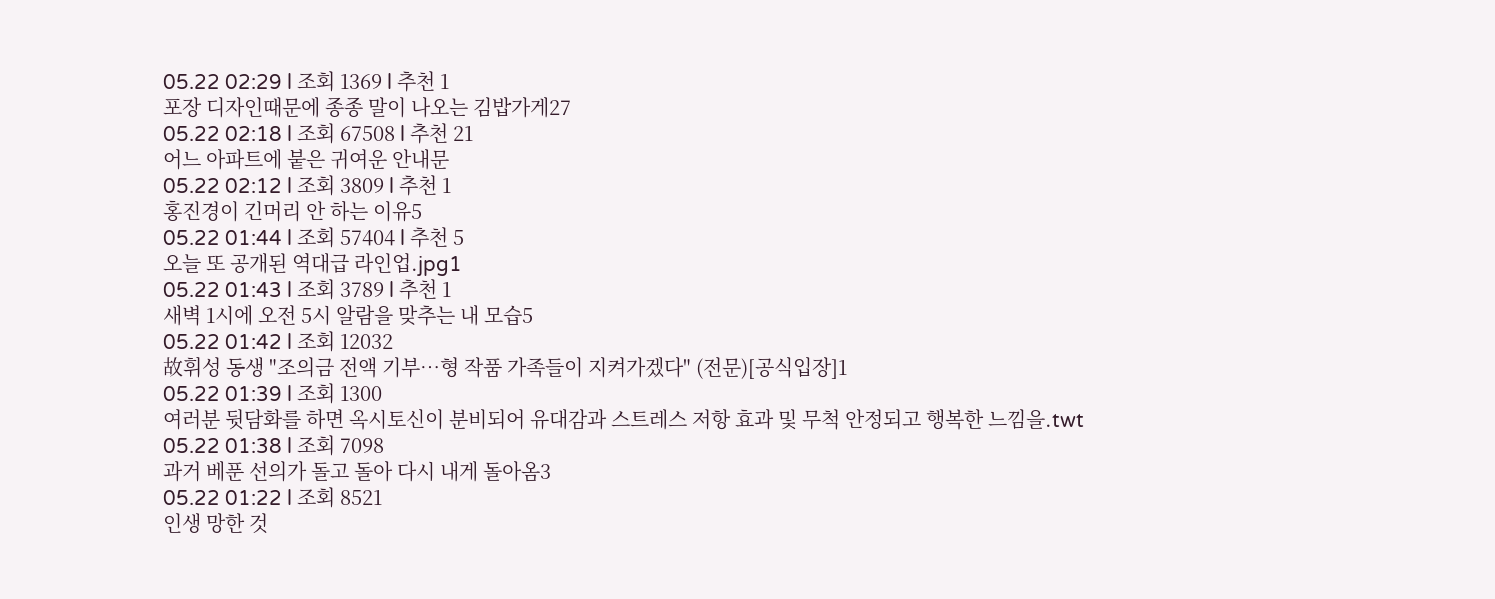05.22 02:29 l 조회 1369 l 추천 1
포장 디자인때문에 종종 말이 나오는 김밥가게27
05.22 02:18 l 조회 67508 l 추천 21
어느 아파트에 붙은 귀여운 안내문
05.22 02:12 l 조회 3809 l 추천 1
홍진경이 긴머리 안 하는 이유5
05.22 01:44 l 조회 57404 l 추천 5
오늘 또 공개된 역대급 라인업.jpg1
05.22 01:43 l 조회 3789 l 추천 1
새벽 1시에 오전 5시 알람을 맞추는 내 모습5
05.22 01:42 l 조회 12032
故휘성 동생 "조의금 전액 기부…형 작품 가족들이 지켜가겠다" (전문)[공식입장]1
05.22 01:39 l 조회 1300
여러분 뒷담화를 하면 옥시토신이 분비되어 유대감과 스트레스 저항 효과 및 무척 안정되고 행복한 느낌을.twt
05.22 01:38 l 조회 7098
과거 베푼 선의가 돌고 돌아 다시 내게 돌아옴3
05.22 01:22 l 조회 8521
인생 망한 것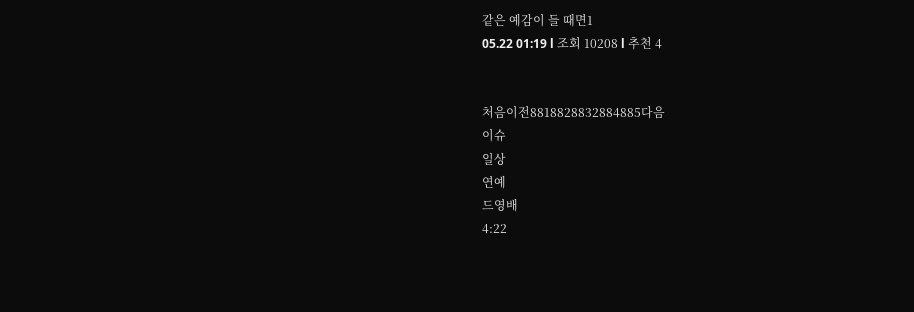같은 예감이 들 때면1
05.22 01:19 l 조회 10208 l 추천 4


처음이전8818828832884885다음
이슈
일상
연예
드영배
4:22